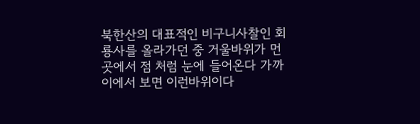북한산의 대표적인 비구니사찰인 회룡사를 올라가던 중 거울바위가 먼곳에서 점 처럼 눈에 들어온다 가까이에서 보면 이런바위이다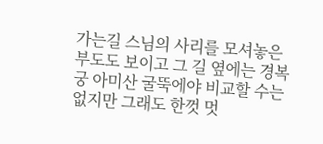가는길 스님의 사리를 모셔놓은 부도도 보이고 그 길 옆에는 경복궁 아미산 굴뚝에야 비교할 수는 없지만 그래도 한껏 멋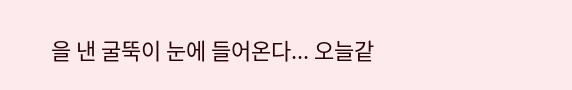을 낸 굴뚝이 눈에 들어온다... 오늘같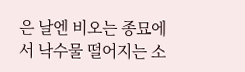은 날엔 비오는 종묘에서 낙수물 떨어지는 소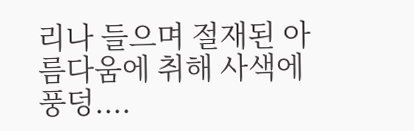리나 들으며 절재된 아름다움에 취해 사색에 풍덩....